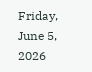Friday, June 5, 2026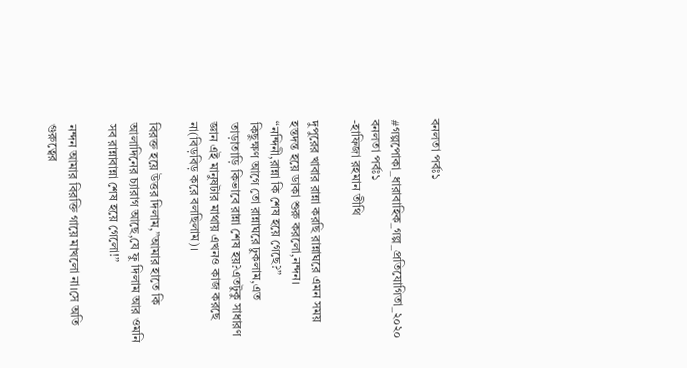বনলতা পর্বঃ১

#গল্পপোকা_ধারাবাহিক_গল্প_প্রতিযোগিতা_২০২০
বনলতা পর্বঃ১
-হাফিজা রহমান তীথি

দুপুরের খাবার রান্না করছি রান্নাঘরে এমন সময় হন্তদন্ত হয়ে ডাকা শুরু করলো,নন্দন।
“নন্দিনী,রান্না কি শেষ হয়ে গেছে?”
কিছুক্ষণ আগে তো রান্নাঘরে ঢুকলাম,এত তাড়াতাড়ি কিভাবে রান্না শেষ হয়?এতটুকু সাধারণ জ্ঞান এই মানুষটার মাথায় এখনও কাজ করছে না(বিড়বিড় করে বলছিলাম)।

বিরক্ত হয়ে উত্তর দিলাম,”আমার হাতে কি আলাদিনের চ্যারাগ আছে,যে ফু দিলাম আর ওমনি সব রান্নাবান্না শেষ হয়ে গেলো!”

নন্দন আমার বিরক্তি গায়ে মাখলো না।সে অতি গুরুত্বের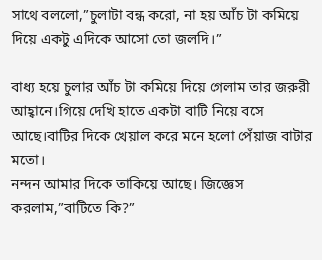সাথে বললো,”চুলাটা বন্ধ করো, না হয় আঁচ টা কমিয়ে দিয়ে একটু এদিকে আসো তো জলদি।”

বাধ্য হয়ে চুলার আঁচ টা কমিয়ে দিয়ে গেলাম তার জরুরী আহ্বানে।গিয়ে দেখি হাতে একটা বাটি নিয়ে বসে আছে।বাটির দিকে খেয়াল করে মনে হলো পেঁয়াজ বাটার মতো।
নন্দন আমার দিকে তাকিয়ে আছে। জিজ্ঞেস করলাম,”বাটিতে কি?”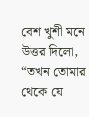বেশ খুশী মনে উত্তর দিলো, “তখন তোমার থেকে যে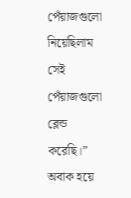পেঁয়াজগুলো নিয়েছিলাম সেই পেঁয়াজগুলো ব্লেন্ড করেছি।”
অবাক হয়ে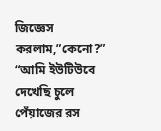জিজ্ঞেস করলাম,”কেনো?”
“আমি ইউটিউবে দেখেছি চুলে পেঁয়াজের রস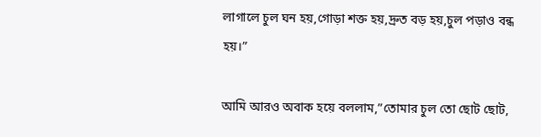লাগালে চুল ঘন হয়,গোড়া শক্ত হয়,দ্রুত বড় হয়,চুল পড়াও বন্ধ হয়।”

আমি আরও অবাক হয়ে বললাম,”তোমার চুল তো ছোট ছোট,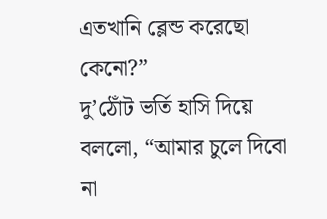এতখানি ব্লেন্ড করেছো কেনো?”
দু’ঠোঁট ভর্তি হাসি দিয়ে বললো, “আমার চুলে দিবো না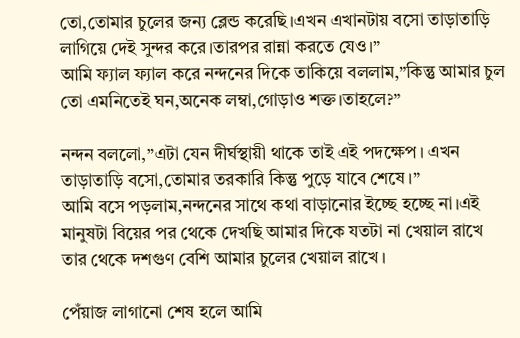তো,তোমার চুলের জন্য ব্লেন্ড করেছি।এখন এখানটায় বসো তাড়াতাড়ি লাগিয়ে দেই সুন্দর করে।তারপর রান্না করতে যেও।”
আমি ফ্যাল ফ্যাল করে নন্দনের দিকে তাকিয়ে বললাম,”কিন্তু আমার চুল তো এমনিতেই ঘন,অনেক লম্বা,গোড়াও শক্ত।তাহলে?”

নন্দন বললো,”এটা যেন দীর্ঘস্থায়ী থাকে তাই এই পদক্ষেপ। এখন তাড়াতাড়ি বসো,তোমার তরকারি কিন্তু পুড়ে যাবে শেষে।”
আমি বসে পড়লাম,নন্দনের সাথে কথা বাড়ানোর ইচ্ছে হচ্ছে না।এই মানুষটা বিয়ের পর থেকে দেখছি আমার দিকে যতটা না খেয়াল রাখে তার থেকে দশগুণ বেশি আমার চুলের খেয়াল রাখে।

পেঁয়াজ লাগানো শেষ হলে আমি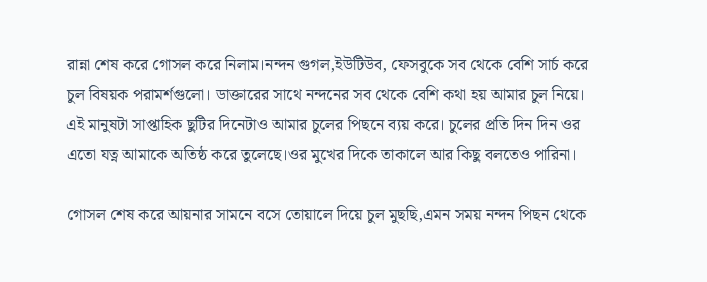রান্না শেষ করে গোসল করে নিলাম।নন্দন গুগল,ইউটিউব, ফেসবুকে সব থেকে বেশি সার্চ করে চুল বিষয়ক পরামর্শগুলো। ডাক্তারের সাথে নন্দনের সব থেকে বেশি কথা হয় আমার চুল নিয়ে। এই মানুষটা সাপ্তাহিক ছুটির দিনেটাও আমার চুলের পিছনে ব্যয় করে। চুলের প্রতি দিন দিন ওর এতো যত্ন আমাকে অতিষ্ঠ করে তুলেছে।ওর মুখের দিকে তাকালে আর কিছু বলতেও পারিনা।

গোসল শেষ করে আয়নার সামনে বসে তোয়ালে দিয়ে চুল মুছছি,এমন সময় নন্দন পিছন থেকে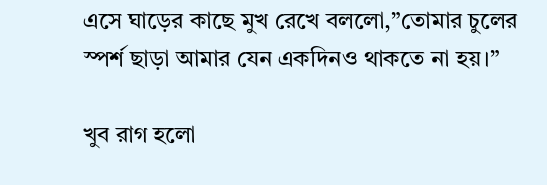এসে ঘাড়ের কাছে মুখ রেখে বললো,”তোমার চুলের স্পর্শ ছাড়া আমার যেন একদিনও থাকতে না হয়।”

খুব রাগ হলো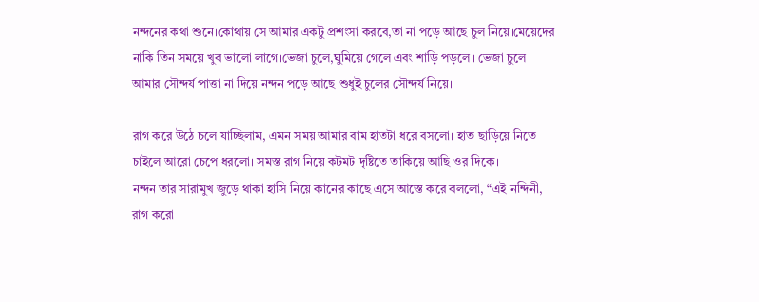নন্দনের কথা শুনে।কোথায় সে আমার একটু প্রশংসা করবে,তা না পড়ে আছে চুল নিয়ে।মেয়েদের নাকি তিন সময়ে খুব ভালো লাগে।ভেজা চুলে,ঘুমিয়ে গেলে এবং শাড়ি পড়লে। ভেজা চুলে আমার সৌন্দর্য পাত্তা না দিয়ে নন্দন পড়ে আছে শুধুই চুলের সৌন্দর্য নিয়ে।

রাগ করে উঠে চলে যাচ্ছিলাম, এমন সময় আমার বাম হাতটা ধরে বসলো। হাত ছাড়িয়ে নিতে চাইলে আরো চেপে ধরলো। সমস্ত রাগ নিয়ে কটমট দৃষ্টিতে তাকিয়ে আছি ওর দিকে।
নন্দন তার সারামুখ জুড়ে থাকা হাসি নিয়ে কানের কাছে এসে আস্তে করে বললো, “এই নন্দিনী, রাগ করো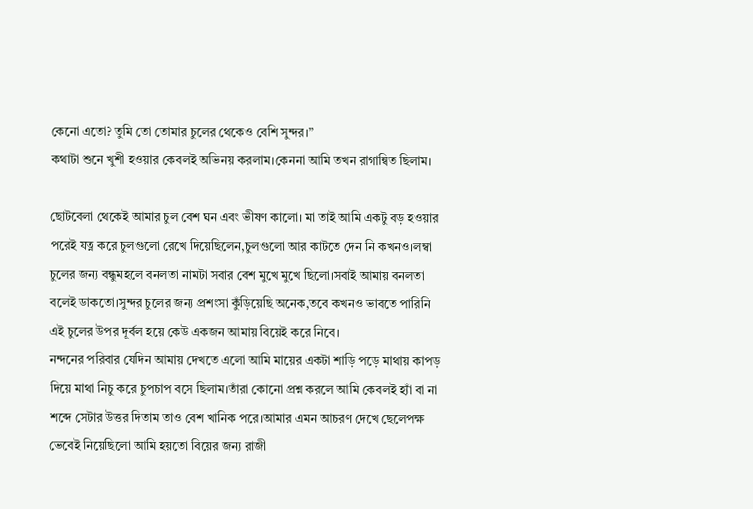কেনো এতো? তুমি তো তোমার চুলের থেকেও বেশি সুন্দর।”
কথাটা শুনে খুশী হওয়ার কেবলই অভিনয় করলাম।কেননা আমি তখন রাগান্বিত ছিলাম।

ছোটবেলা থেকেই আমার চুল বেশ ঘন এবং ভীষণ কালো। মা তাই আমি একটু বড় হওয়ার পরেই যত্ন করে চুলগুলো রেখে দিয়েছিলেন,চুলগুলো আর কাটতে দেন নি কখনও।লম্বা চুলের জন্য বন্ধুমহলে বনলতা নামটা সবার বেশ মুখে মুখে ছিলো।সবাই আমায় বনলতা বলেই ডাকতো।সুন্দর চুলের জন্য প্রশংসা কুঁড়িয়েছি অনেক,তবে কখনও ভাবতে পারিনি এই চুলের উপর দূর্বল হয়ে কেউ একজন আমায় বিয়েই করে নিবে।
নন্দনের পরিবার যেদিন আমায় দেখতে এলো আমি মায়ের একটা শাড়ি পড়ে মাথায় কাপড় দিয়ে মাথা নিচু করে চুপচাপ বসে ছিলাম।তাঁরা কোনো প্রশ্ন করলে আমি কেবলই হ্যাঁ বা না শব্দে সেটার উত্তর দিতাম তাও বেশ খানিক পরে।আমার এমন আচরণ দেখে ছেলেপক্ষ ভেবেই নিয়েছিলো আমি হয়তো বিয়ের জন্য রাজী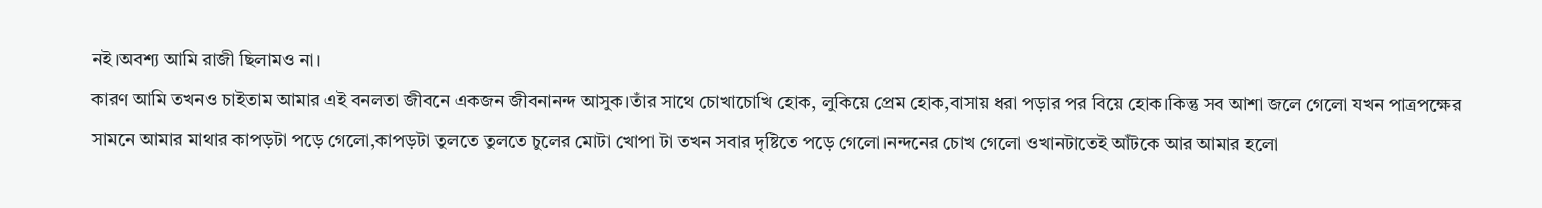নই।অবশ্য আমি রাজী ছিলামও না।
কারণ আমি তখনও চাইতাম আমার এই বনলতা জীবনে একজন জীবনানন্দ আসুক।তাঁর সাথে চোখাচোখি হোক, লুকিয়ে প্রেম হোক,বাসায় ধরা পড়ার পর বিয়ে হোক।কিন্তু সব আশা জলে গেলো যখন পাত্রপক্ষের সামনে আমার মাথার কাপড়টা পড়ে গেলো,কাপড়টা তুলতে তুলতে চুলের মোটা খোপা টা তখন সবার দৃষ্টিতে পড়ে গেলো।নন্দনের চোখ গেলো ওখানটাতেই আঁটকে আর আমার হলো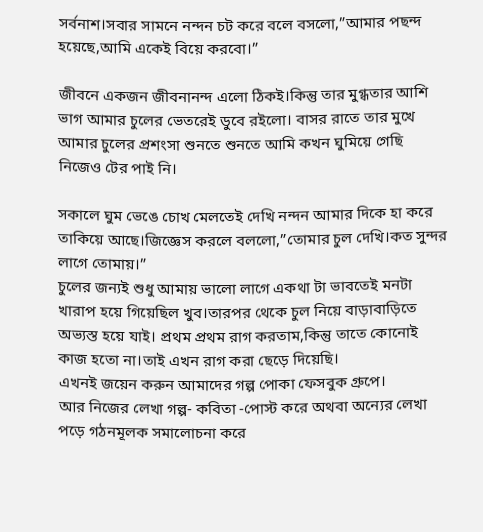সর্বনাশ।সবার সামনে নন্দন চট করে বলে বসলো,”আমার পছন্দ হয়েছে,আমি একেই বিয়ে করবো।”

জীবনে একজন জীবনানন্দ এলো ঠিকই।কিন্তু তার মুগ্ধতার আশি ভাগ আমার চুলের ভেতরেই ডুবে রইলো। বাসর রাতে তার মুখে আমার চুলের প্রশংসা শুনতে শুনতে আমি কখন ঘুমিয়ে গেছি নিজেও টের পাই নি।

সকালে ঘুম ভেঙে চোখ মেলতেই দেখি নন্দন আমার দিকে হা করে তাকিয়ে আছে।জিজ্ঞেস করলে বললো,”তোমার চুল দেখি।কত সুন্দর লাগে তোমায়।”
চুলের জন্যই শুধু আমায় ভালো লাগে একথা টা ভাবতেই মনটা খারাপ হয়ে গিয়েছিল খুব।তারপর থেকে চুল নিয়ে বাড়াবাড়িতে অভ্যস্ত হয়ে যাই। প্রথম প্রথম রাগ করতাম,কিন্তু তাতে কোনোই কাজ হতো না।তাই এখন রাগ করা ছেড়ে দিয়েছি।
এখনই জয়েন করুন আমাদের গল্প পোকা ফেসবুক গ্রুপে।
আর নিজের লেখা গল্প- কবিতা -পোস্ট করে অথবা অন্যের লেখা পড়ে গঠনমূলক সমালোচনা করে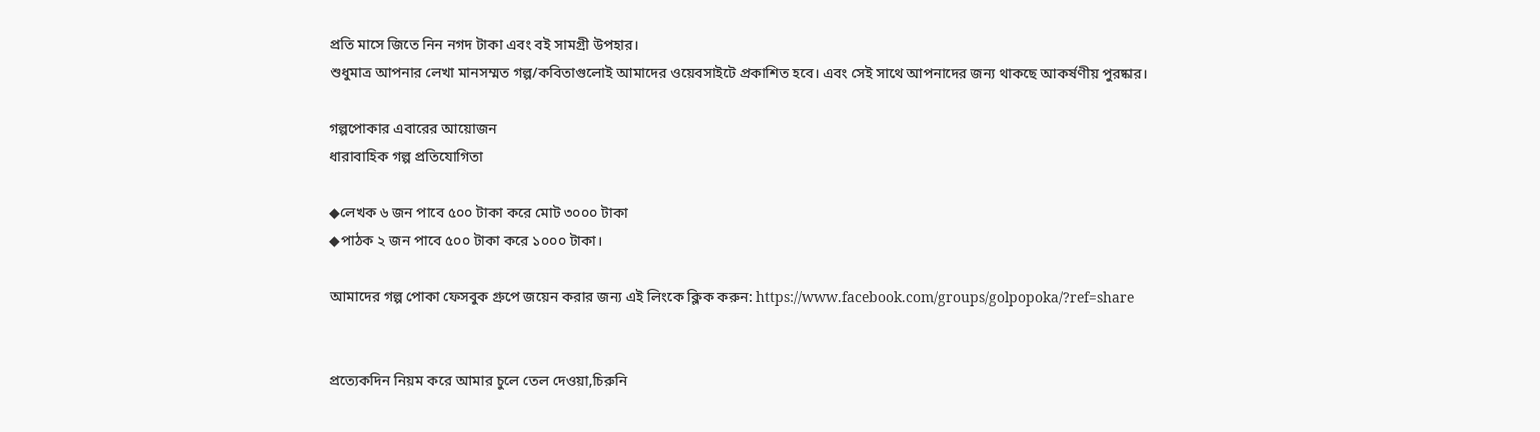প্রতি মাসে জিতে নিন নগদ টাকা এবং বই সামগ্রী উপহার।
শুধুমাত্র আপনার লেখা মানসম্মত গল্প/কবিতাগুলোই আমাদের ওয়েবসাইটে প্রকাশিত হবে। এবং সেই সাথে আপনাদের জন্য থাকছে আকর্ষণীয় পুরষ্কার।

গল্পপোকার এবারের আয়োজন
ধারাবাহিক গল্প প্রতিযোগিতা

◆লেখক ৬ জন পাবে ৫০০ টাকা করে মোট ৩০০০ টাকা
◆পাঠক ২ জন পাবে ৫০০ টাকা করে ১০০০ টাকা।

আমাদের গল্প পোকা ফেসবুক গ্রুপে জয়েন করার জন্য এই লিংকে ক্লিক করুন: https://www.facebook.com/groups/golpopoka/?ref=share


প্রত্যেকদিন নিয়ম করে আমার চুলে তেল দেওয়া,চিরুনি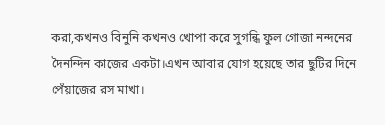করা,কখনও বিনুনি কখনও খোপা করে সুগন্ধি ফুল গোজা নন্দনের দৈনন্দিন কাজের একটা।এখন আবার যোগ হয়েছে তার ছুটির দিনে পেঁয়াজের রস মাখা।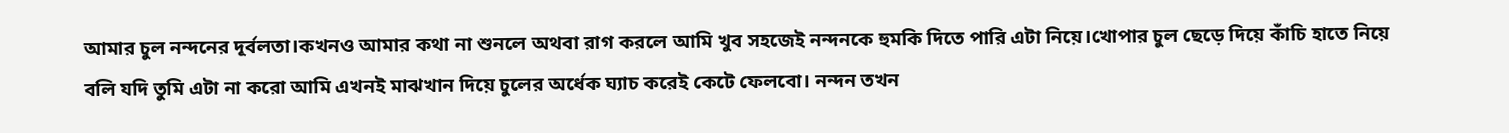আমার চুল নন্দনের দূর্বলতা।কখনও আমার কথা না শুনলে অথবা রাগ করলে আমি খুব সহজেই নন্দনকে হুমকি দিতে পারি এটা নিয়ে।খোপার চুল ছেড়ে দিয়ে কাঁচি হাতে নিয়ে বলি যদি তুমি এটা না করো আমি এখনই মাঝখান দিয়ে চুলের অর্ধেক ঘ্যাচ করেই কেটে ফেলবো। নন্দন তখন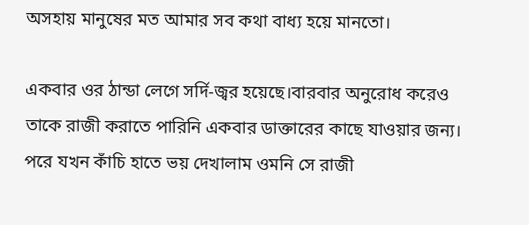অসহায় মানুষের মত আমার সব কথা বাধ্য হয়ে মানতো।

একবার ওর ঠান্ডা লেগে সর্দি-জ্বর হয়েছে।বারবার অনুরোধ করেও তাকে রাজী করাতে পারিনি একবার ডাক্তারের কাছে যাওয়ার জন্য। পরে যখন কাঁচি হাতে ভয় দেখালাম ওমনি সে রাজী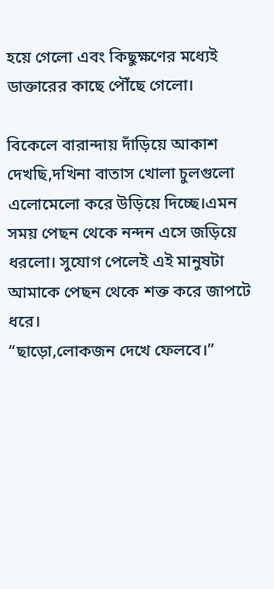হয়ে গেলো এবং কিছুক্ষণের মধ্যেই ডাক্তারের কাছে পৌঁছে গেলো।

বিকেলে বারান্দায় দাঁড়িয়ে আকাশ দেখছি,দখিনা বাতাস খোলা চুলগুলো এলোমেলো করে উড়িয়ে দিচ্ছে।এমন সময় পেছন থেকে নন্দন এসে জড়িয়ে ধরলো। সুযোগ পেলেই এই মানুষটা আমাকে পেছন থেকে শক্ত করে জাপটে ধরে।
“ছাড়ো,লোকজন দেখে ফেলবে।”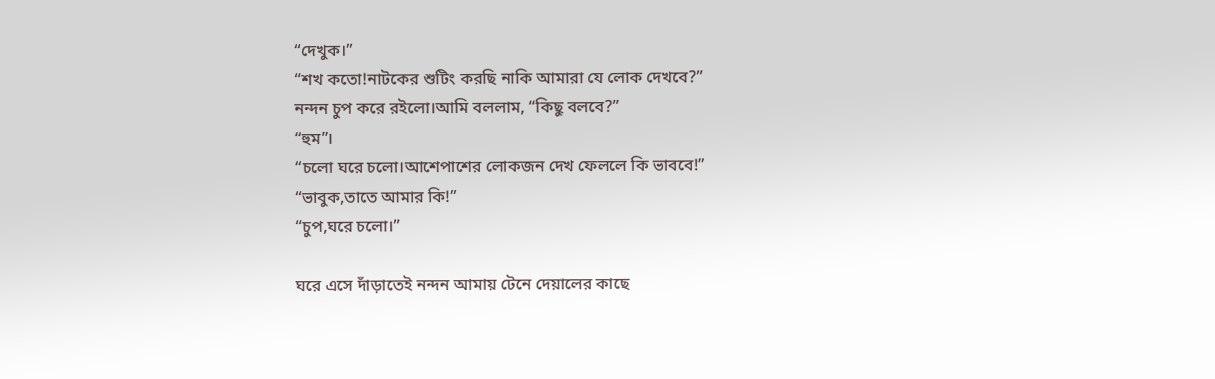“দেখুক।”
“শখ কতো!নাটকের শুটিং করছি নাকি আমারা যে লোক দেখবে?”
নন্দন চুপ করে রইলো।আমি বললাম, “কিছু বলবে?”
“হুম”।
“চলো ঘরে চলো।আশেপাশের লোকজন দেখ ফেললে কি ভাববে!”
“ভাবুক,তাতে আমার কি!”
“চুপ,ঘরে চলো।”

ঘরে এসে দাঁড়াতেই নন্দন আমায় টেনে দেয়ালের কাছে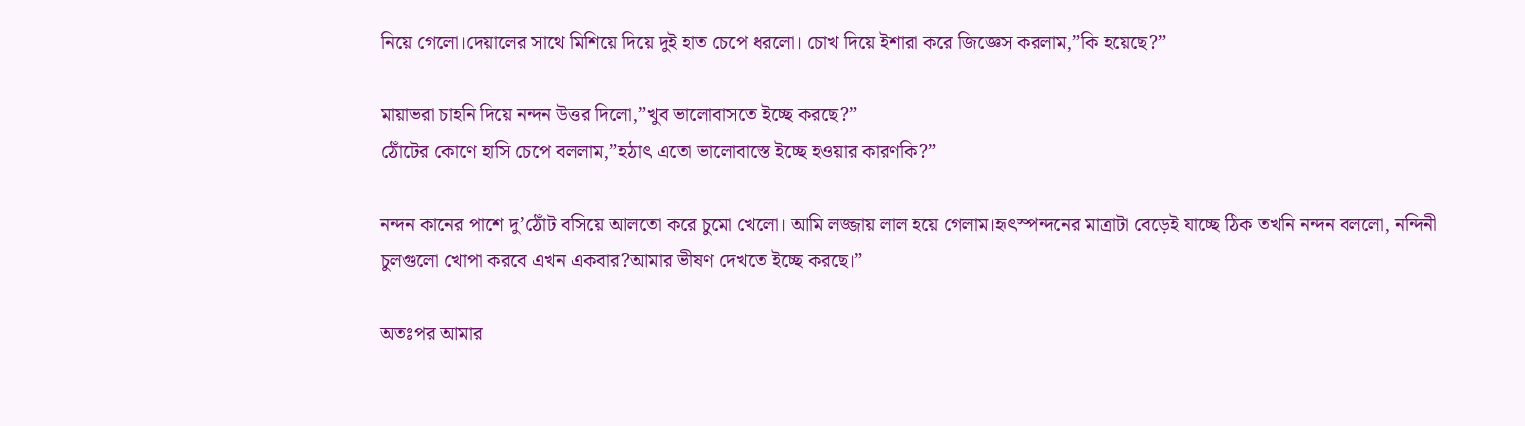নিয়ে গেলো।দেয়ালের সাথে মিশিয়ে দিয়ে দুই হাত চেপে ধরলো। চোখ দিয়ে ইশারা করে জিজ্ঞেস করলাম,”কি হয়েছে?”

মায়াভরা চাহনি দিয়ে নন্দন উত্তর দিলো,”খুব ভালোবাসতে ইচ্ছে করছে?”
ঠোঁটের কোণে হাসি চেপে বললাম,”হঠাৎ এতো ভালোবাস্তে ইচ্ছে হওয়ার কারণকি?”

নন্দন কানের পাশে দু’ঠোঁট বসিয়ে আলতো করে চুমো খেলো। আমি লজ্জায় লাল হয়ে গেলাম।হৃৎস্পন্দনের মাত্রাটা বেড়েই যাচ্ছে ঠিক তখনি নন্দন বললো, নন্দিনী চুলগুলো খোপা করবে এখন একবার?আমার ভীষণ দেখতে ইচ্ছে করছে।”

অতঃপর আমার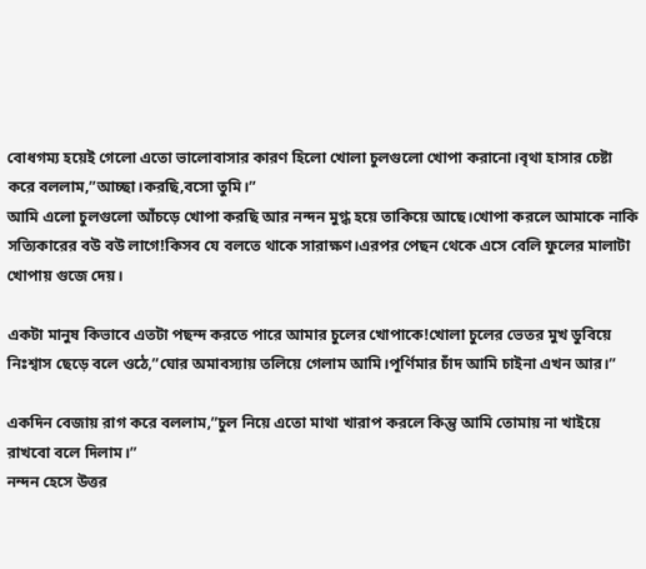বোধগম্য হয়েই গেলো এতো ভালোবাসার কারণ হিলো খোলা চুলগুলো খোপা করানো।বৃথা হাসার চেষ্টা করে বললাম,”আচ্ছা।করছি,বসো তুমি।”
আমি এলো চুলগুলো আঁচড়ে খোপা করছি আর নন্দন মুগ্ধ হয়ে তাকিয়ে আছে।খোপা করলে আমাকে নাকি সত্যিকারের বউ বউ লাগে!কিসব যে বলতে থাকে সারাক্ষণ।এরপর পেছন থেকে এসে বেলি ফুলের মালাটা খোপায় গুজে দেয়।

একটা মানুষ কিভাবে এতটা পছন্দ করতে পারে আমার চুলের খোপাকে!খোলা চুলের ভেতর মুখ ডুবিয়ে নিঃশ্বাস ছেড়ে বলে ওঠে,”ঘোর অমাবস্যায় তলিয়ে গেলাম আমি।পূর্ণিমার চাঁদ আমি চাইনা এখন আর।”

একদিন বেজায় রাগ করে বললাম,”চুল নিয়ে এতো মাথা খারাপ করলে কিন্তু আমি তোমায় না খাইয়ে রাখবো বলে দিলাম।”
নন্দন হেসে উত্তর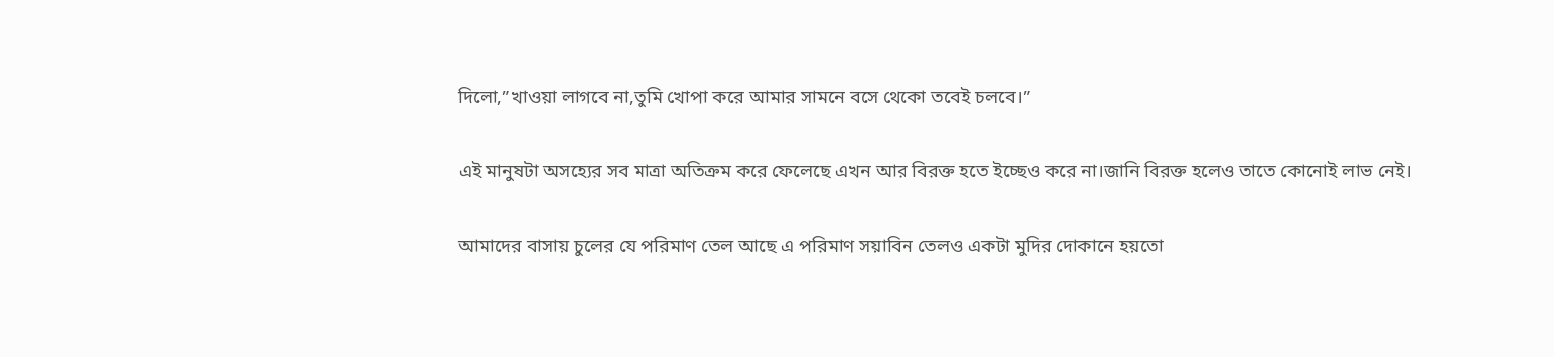দিলো,”খাওয়া লাগবে না,তুমি খোপা করে আমার সামনে বসে থেকো তবেই চলবে।”

এই মানুষটা অসহ্যের সব মাত্রা অতিক্রম করে ফেলেছে এখন আর বিরক্ত হতে ইচ্ছেও করে না।জানি বিরক্ত হলেও তাতে কোনোই লাভ নেই।

আমাদের বাসায় চুলের যে পরিমাণ তেল আছে এ পরিমাণ সয়াবিন তেলও একটা মুদির দোকানে হয়তো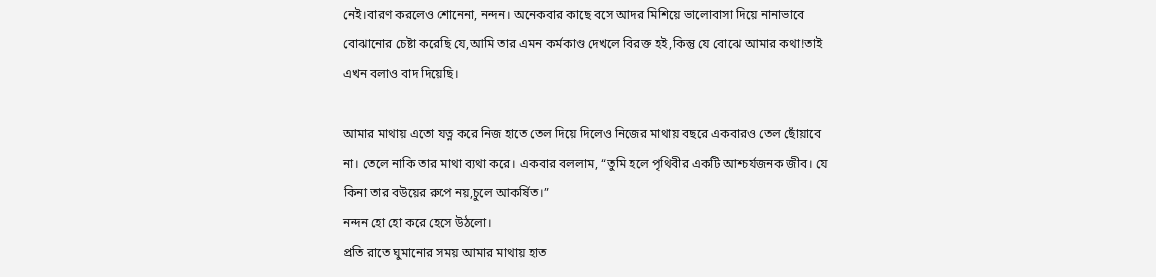নেই।বারণ করলেও শোনেনা, নন্দন। অনেকবার কাছে বসে আদর মিশিয়ে ভালোবাসা দিয়ে নানাভাবে বোঝানোর চেষ্টা করেছি যে,আমি তার এমন কর্মকাণ্ড দেখলে বিরক্ত হই,কিন্তু যে বোঝে আমার কথা!তাই এখন বলাও বাদ দিয়েছি।

আমার মাথায় এতো যত্ন করে নিজ হাতে তেল দিয়ে দিলেও নিজের মাথায় বছরে একবারও তেল ছোঁয়াবে না। তেলে নাকি তার মাথা ব্যথা করে। একবার বললাম, “তুমি হলে পৃথিবীর একটি আশ্চর্যজনক জীব। যে কিনা তার বউয়ের রুপে নয়,চুলে আকর্ষিত।”
নন্দন হো হো করে হেসে উঠলো।
প্রতি রাতে ঘুমানোর সময় আমার মাথায় হাত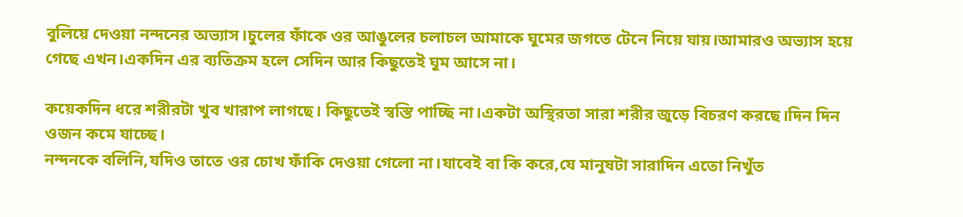বুলিয়ে দেওয়া নন্দনের অভ্যাস।চুলের ফাঁকে ওর আঙুলের চলাচল আমাকে ঘুমের জগতে টেনে নিয়ে যায়।আমারও অভ্যাস হয়ে গেছে এখন।একদিন এর ব্যতিক্রম হলে সেদিন আর কিছুতেই ঘুম আসে না।

কয়েকদিন ধরে শরীরটা খুব খারাপ লাগছে। কিছুতেই স্বস্তি পাচ্ছি না।একটা অস্থিরতা সারা শরীর জুড়ে বিচরণ করছে।দিন দিন ওজন কমে যাচ্ছে।
নন্দনকে বলিনি,যদিও তাতে ওর চোখ ফাঁকি দেওয়া গেলো না।যাবেই বা কি করে,যে মানুষটা সারাদিন এতো নিখুঁত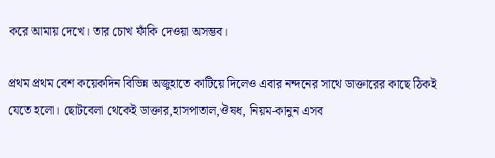করে আমায় দেখে। তার চোখ ফাঁকি দেওয়া অসম্ভব।

প্রথম প্রথম বেশ কয়েকদিন বিভিন্ন অজুহাতে কাটিয়ে দিলেও এবার নন্দনের সাথে ডাক্তারের কাছে ঠিকই যেতে হলো। ছোটবেলা থেকেই ডাক্তার,হাসপাতাল,ঔষধ, নিয়ম-কানুন এসব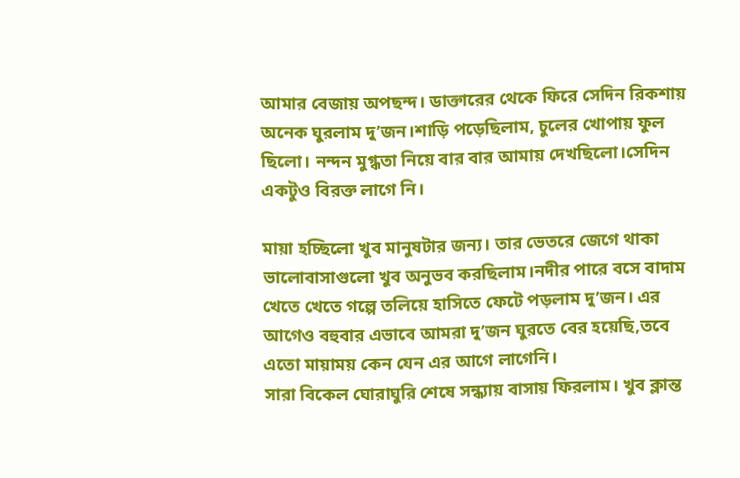আমার বেজায় অপছন্দ। ডাক্তারের থেকে ফিরে সেদিন রিকশায় অনেক ঘুরলাম দু’জন।শাড়ি পড়েছিলাম, চুলের খোপায় ফুল ছিলো। নন্দন মুগ্ধতা নিয়ে বার বার আমায় দেখছিলো।সেদিন একটুও বিরক্ত লাগে নি।

মায়া হচ্ছিলো খুব মানুষটার জন্য। তার ভেতরে জেগে থাকা ভালোবাসাগুলো খুব অনুভব করছিলাম।নদীর পারে বসে বাদাম খেতে খেতে গল্পে তলিয়ে হাসিতে ফেটে পড়লাম দু’জন। এর আগেও বহুবার এভাবে আমরা দু’জন ঘুরতে বের হয়েছি,তবে এতো মায়াময় কেন যেন এর আগে লাগেনি।
সারা বিকেল ঘোরাঘুরি শেষে সন্ধ্যায় বাসায় ফিরলাম। খুব ক্লান্ত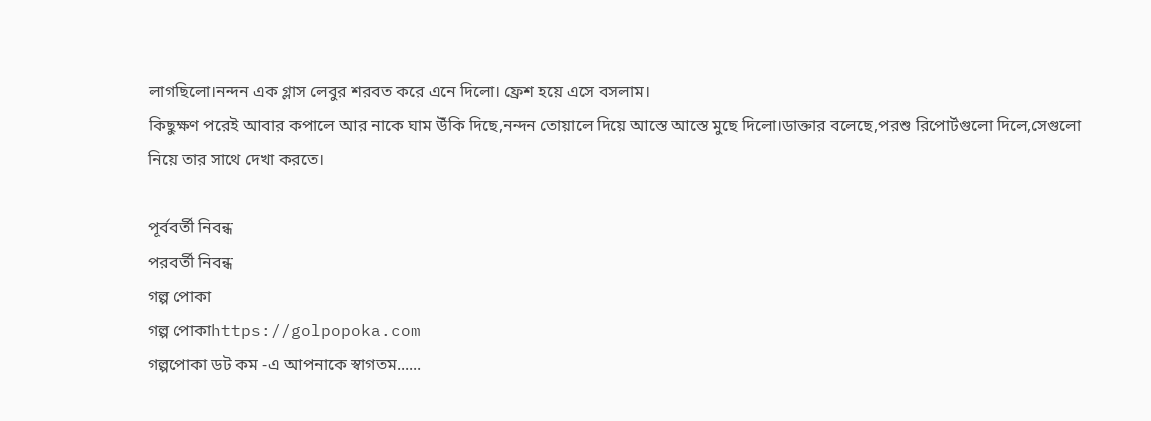লাগছিলো।নন্দন এক গ্লাস লেবুর শরবত করে এনে দিলো। ফ্রেশ হয়ে এসে বসলাম।
কিছুক্ষণ পরেই আবার কপালে আর নাকে ঘাম উঁকি দিছে,নন্দন তোয়ালে দিয়ে আস্তে আস্তে মুছে দিলো।ডাক্তার বলেছে,পরশু রিপোর্টগুলো দিলে,সেগুলো নিয়ে তার সাথে দেখা করতে।

পূর্ববর্তী নিবন্ধ
পরবর্তী নিবন্ধ
গল্প পোকা
গল্প পোকাhttps://golpopoka.com
গল্পপোকা ডট কম -এ আপনাকে স্বাগতম......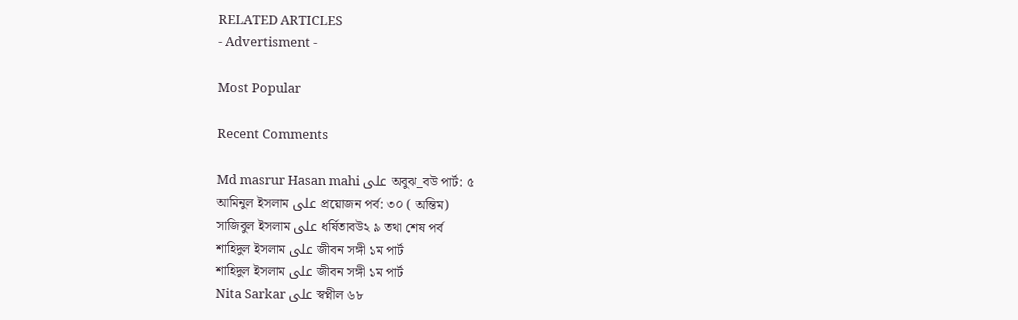RELATED ARTICLES
- Advertisment -

Most Popular

Recent Comments

Md masrur Hasan mahi على অবুঝ_বউ পার্ট: ৫
আমিনুল ইসলাম على প্রয়োজন পর্ব: ৩০ ( অন্তিম)
সাজিবুল ইসলাম على ধর্ষিতাবউ২ ৯ তথা শেষ পর্ব
শাহিদুল ইসলাম على জীবন সঙ্গী ১ম পার্ট
শাহিদুল ইসলাম على জীবন সঙ্গী ১ম পার্ট
Nita Sarkar على স্বপ্নীল ৬৮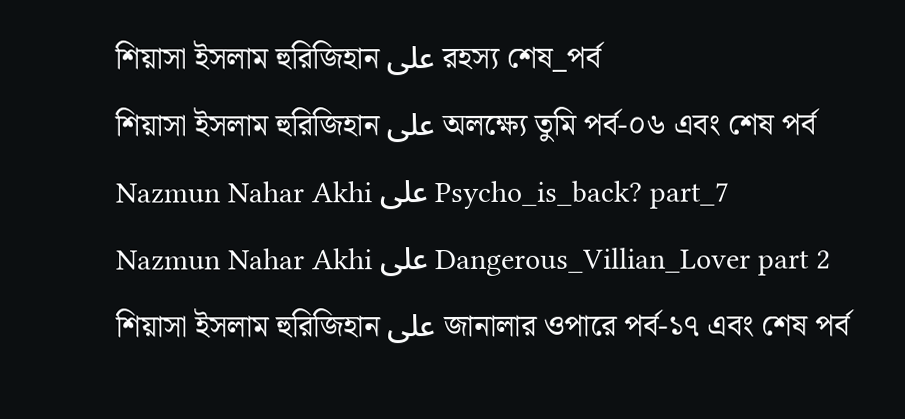শিয়াসা ইসলাম হুরিজিহান على রহস্য শেষ_পর্ব
শিয়াসা ইসলাম হুরিজিহান على অলক্ষ্যে তুমি পর্ব-০৬ এবং শেষ পর্ব
Nazmun Nahar Akhi على Psycho_is_back? part_7
Nazmun Nahar Akhi على Dangerous_Villian_Lover part 2
শিয়াসা ইসলাম হুরিজিহান على জানালার ওপারে পর্ব-১৭ এবং শেষ পর্ব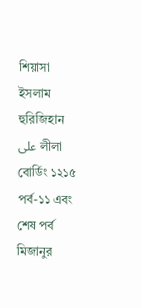শিয়াসা ইসলাম হুরিজিহান على লীলা বোর্ডিং ১২১৫ পর্ব-১১ এবং শেষ পর্ব
মিজানুর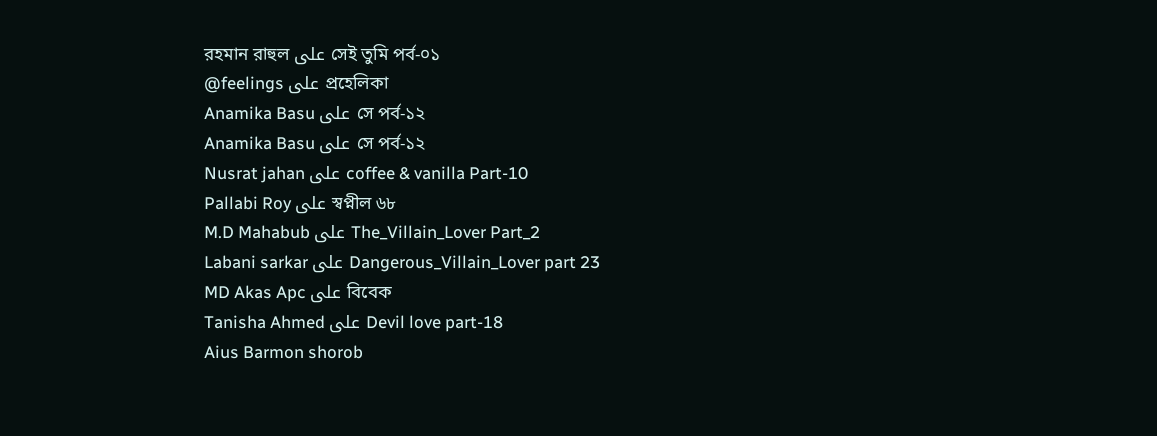রহমান রাহুল على সেই তুমি পর্ব-০১
@feelings على প্রহেলিকা
Anamika Basu على সে পর্ব-১২
Anamika Basu على সে পর্ব-১২
Nusrat jahan على coffee & vanilla Part-10
Pallabi Roy على স্বপ্নীল ৬৮
M.D Mahabub على The_Villain_Lover Part_2
Labani sarkar على Dangerous_Villain_Lover part 23
MD Akas Apc على বিবেক
Tanisha Ahmed على Devil love part-18
Aius Barmon shorob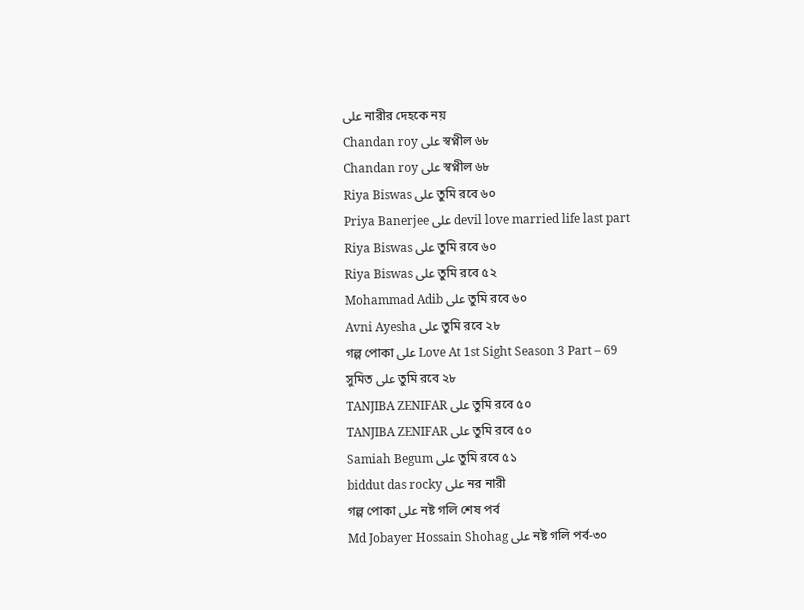على নারীর দেহকে নয়
Chandan roy على স্বপ্নীল ৬৮
Chandan roy على স্বপ্নীল ৬৮
Riya Biswas على তুমি রবে ৬০
Priya Banerjee على devil love married life last part
Riya Biswas على তুমি রবে ৬০
Riya Biswas على তুমি রবে ৫২
Mohammad Adib على তুমি রবে ৬০
Avni Ayesha على তুমি রবে ২৮
গল্প পোকা على Love At 1st Sight Season 3 Part – 69
সুমিত على তুমি রবে ২৮
TANJIBA ZENIFAR على তুমি রবে ৫০
TANJIBA ZENIFAR على তুমি রবে ৫০
Samiah Begum على তুমি রবে ৫১
biddut das rocky على নর নারী
গল্প পোকা على নষ্ট গলি শেষ পর্ব
Md Jobayer Hossain Shohag على নষ্ট গলি পর্ব-৩০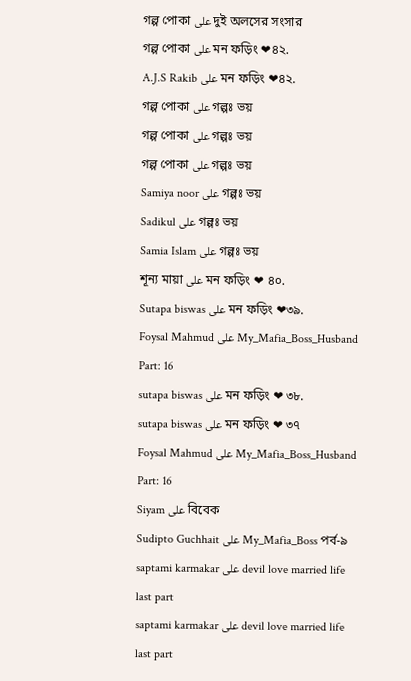গল্প পোকা على দুই অলসের সংসার
গল্প পোকা على মন ফড়িং ❤৪২.
A.J.S Rakib على মন ফড়িং ❤৪২.
গল্প পোকা على গল্পঃ ভয়
গল্প পোকা على গল্পঃ ভয়
গল্প পোকা على গল্পঃ ভয়
Samiya noor على গল্পঃ ভয়
Sadikul على গল্পঃ ভয়
Samia Islam على গল্পঃ ভয়
শূন্য মায়া على মন ফড়িং ❤ ৪০.
Sutapa biswas على মন ফড়িং ❤৩৯.
Foysal Mahmud على My_Mafia_Boss_Husband Part: 16
sutapa biswas على মন ফড়িং ❤ ৩৮.
sutapa biswas على মন ফড়িং ❤ ৩৭
Foysal Mahmud على My_Mafia_Boss_Husband Part: 16
Siyam على বিবেক
Sudipto Guchhait على My_Mafia_Boss পর্ব-৯
saptami karmakar على devil love married life last part
saptami karmakar على devil love married life last part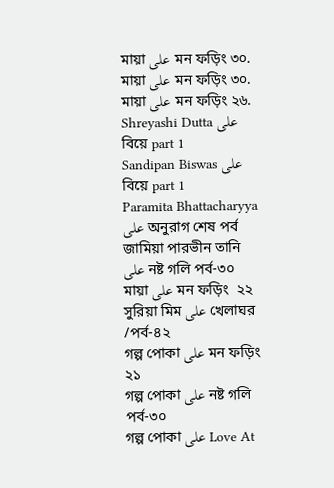মায়া على মন ফড়িং ৩০.
মায়া على মন ফড়িং ৩০.
মায়া على মন ফড়িং ২৬.
Shreyashi Dutta على  বিয়ে part 1
Sandipan Biswas على  বিয়ে part 1
Paramita Bhattacharyya على অনুরাগ শেষ পর্ব
জামিয়া পারভীন তানি على নষ্ট গলি পর্ব-৩০
মায়া على মন ফড়িং  ২২
সুরিয়া মিম على খেলাঘর /পর্ব-৪২
গল্প পোকা على মন ফড়িং ২১
গল্প পোকা على নষ্ট গলি পর্ব-৩০
গল্প পোকা على Love At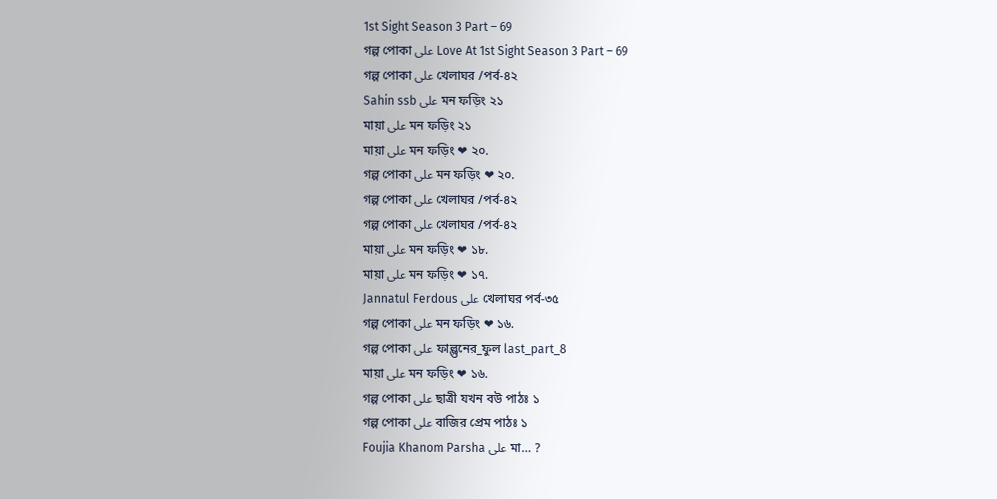1st Sight Season 3 Part – 69
গল্প পোকা على Love At 1st Sight Season 3 Part – 69
গল্প পোকা على খেলাঘর /পর্ব-৪২
Sahin ssb على মন ফড়িং ২১
মায়া على মন ফড়িং ২১
মায়া على মন ফড়িং ❤ ২০.
গল্প পোকা على মন ফড়িং ❤ ২০.
গল্প পোকা على খেলাঘর /পর্ব-৪২
গল্প পোকা على খেলাঘর /পর্ব-৪২
মায়া على মন ফড়িং ❤ ১৮.
মায়া على মন ফড়িং ❤ ১৭.
Jannatul Ferdous على খেলাঘর পর্ব-৩৫
গল্প পোকা على মন ফড়িং ❤ ১৬.
গল্প পোকা على ফাল্গুনের_ফুল last_part_8
মায়া على মন ফড়িং ❤ ১৬.
গল্প পোকা على ছাত্রী যখন বউ পাঠঃ ১
গল্প পোকা على বাজির প্রেম পাঠঃ ১
Foujia Khanom Parsha على মা… ?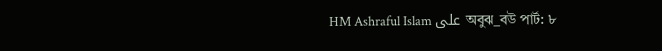HM Ashraful Islam على অবুঝ_বউ পার্ট: ৮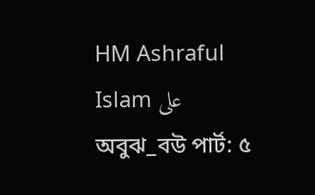HM Ashraful Islam على অবুঝ_বউ পার্ট: ৫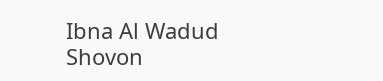Ibna Al Wadud Shovon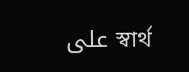على স্বার্থ